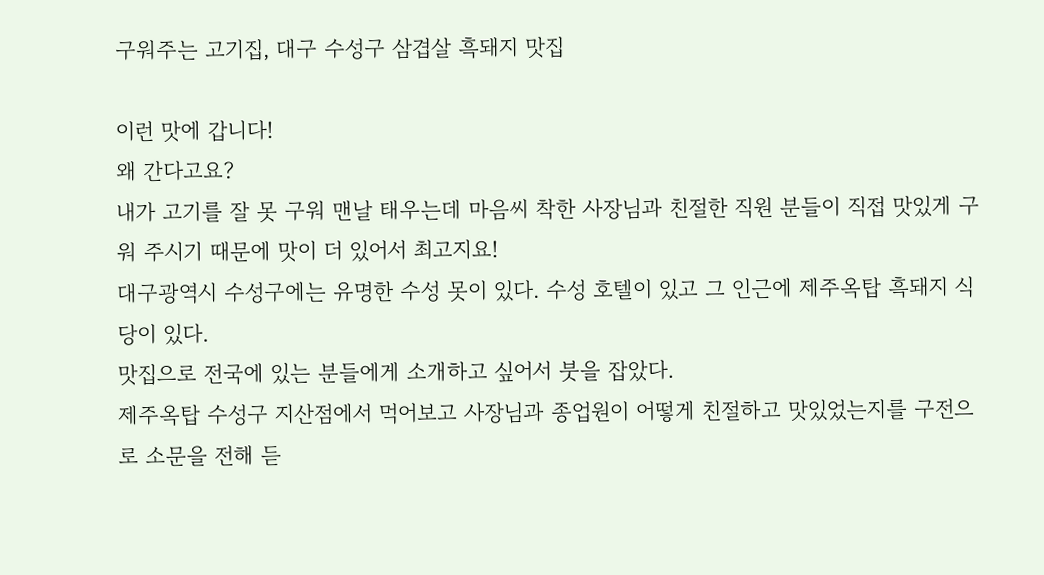구워주는 고기집, 대구 수성구 삼겹살 흑돼지 맛집

이런 맛에 갑니다!
왜 간다고요?
내가 고기를 잘 못 구워 맨날 태우는데 마음씨 착한 사장님과 친절한 직원 분들이 직접 맛있게 구워 주시기 때문에 맛이 더 있어서 최고지요!
대구광역시 수성구에는 유명한 수성 못이 있다. 수성 호텔이 있고 그 인근에 제주옥탑 흑돼지 식당이 있다.
맛집으로 전국에 있는 분들에게 소개하고 싶어서 붓을 잡았다.
제주옥탑 수성구 지산점에서 먹어보고 사장님과 종업원이 어떻게 친절하고 맛있었는지를 구전으로 소문을 전해 듣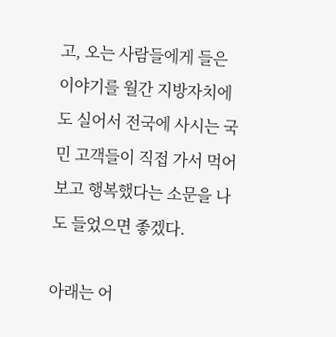고, 오는 사람들에게 들은 이야기를 월간 지방자치에도 실어서 전국에 사시는 국민 고객들이 직접 가서 먹어보고 행복했다는 소문을 나도 들었으면 좋겠다.

아래는 어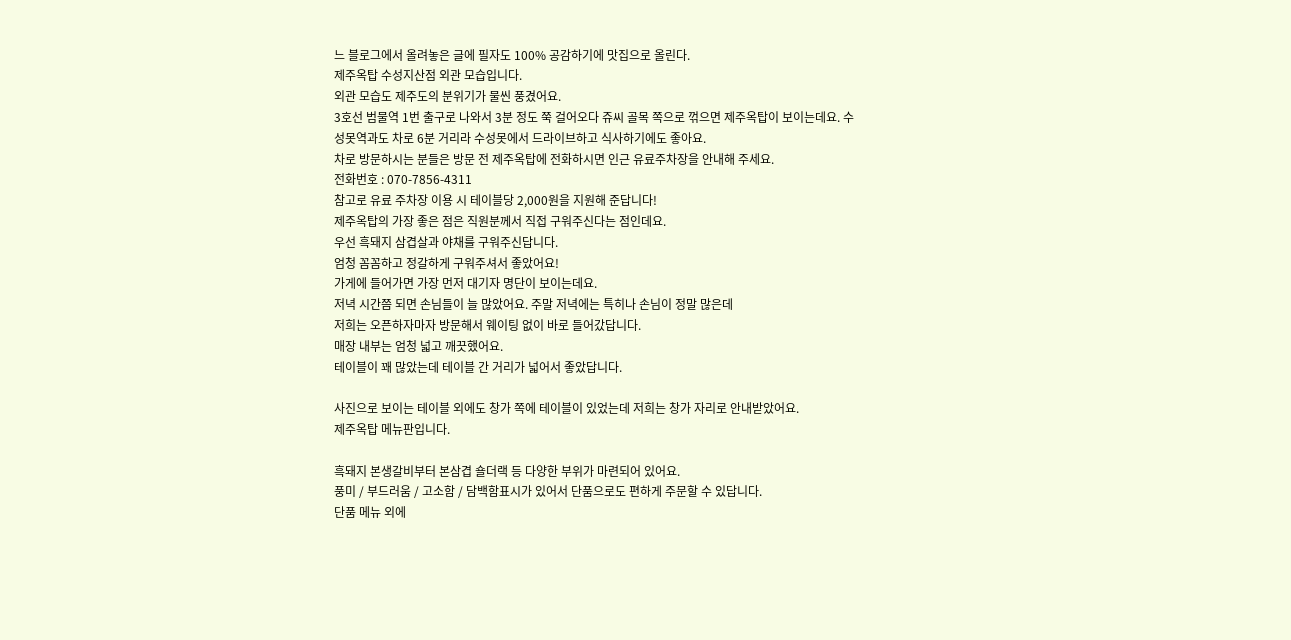느 블로그에서 올려놓은 글에 필자도 100% 공감하기에 맛집으로 올린다.
제주옥탑 수성지산점 외관 모습입니다.
외관 모습도 제주도의 분위기가 물씬 풍겼어요.
3호선 범물역 1번 출구로 나와서 3분 정도 쭉 걸어오다 쥬씨 골목 쪽으로 꺾으면 제주옥탑이 보이는데요. 수성못역과도 차로 6분 거리라 수성못에서 드라이브하고 식사하기에도 좋아요.
차로 방문하시는 분들은 방문 전 제주옥탑에 전화하시면 인근 유료주차장을 안내해 주세요.
전화번호 : 070-7856-4311
참고로 유료 주차장 이용 시 테이블당 2,000원을 지원해 준답니다!
제주옥탑의 가장 좋은 점은 직원분께서 직접 구워주신다는 점인데요.
우선 흑돼지 삼겹살과 야채를 구워주신답니다.
엄청 꼼꼼하고 정갈하게 구워주셔서 좋았어요!
가게에 들어가면 가장 먼저 대기자 명단이 보이는데요.
저녁 시간쯤 되면 손님들이 늘 많았어요. 주말 저녁에는 특히나 손님이 정말 많은데
저희는 오픈하자마자 방문해서 웨이팅 없이 바로 들어갔답니다.
매장 내부는 엄청 넓고 깨끗했어요.
테이블이 꽤 많았는데 테이블 간 거리가 넓어서 좋았답니다.

사진으로 보이는 테이블 외에도 창가 쪽에 테이블이 있었는데 저희는 창가 자리로 안내받았어요.
제주옥탑 메뉴판입니다.

흑돼지 본생갈비부터 본삼겹 숄더랙 등 다양한 부위가 마련되어 있어요.
풍미 / 부드러움 / 고소함 / 담백함표시가 있어서 단품으로도 편하게 주문할 수 있답니다.
단품 메뉴 외에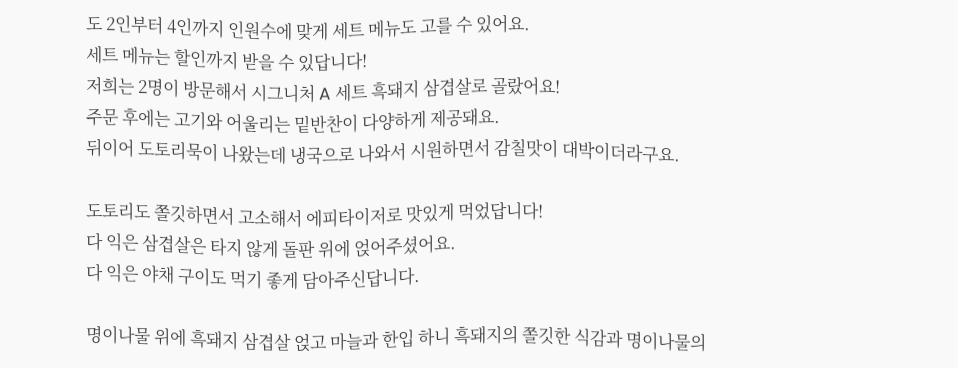도 2인부터 4인까지 인원수에 맞게 세트 메뉴도 고를 수 있어요.
세트 메뉴는 할인까지 받을 수 있답니다!
저희는 2명이 방문해서 시그니처 A 세트 흑돼지 삼겹살로 골랐어요!
주문 후에는 고기와 어울리는 밑반찬이 다양하게 제공돼요.
뒤이어 도토리묵이 나왔는데 냉국으로 나와서 시원하면서 감칠맛이 대박이더라구요.

도토리도 쫄깃하면서 고소해서 에피타이저로 맛있게 먹었답니다!
다 익은 삼겹살은 타지 않게 돌판 위에 얹어주셨어요.
다 익은 야채 구이도 먹기 좋게 담아주신답니다.

명이나물 위에 흑돼지 삼겹살 얹고 마늘과 한입 하니 흑돼지의 쫄깃한 식감과 명이나물의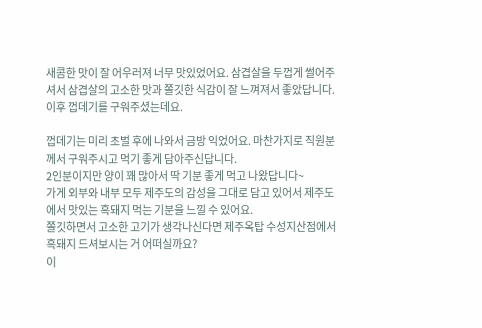새콤한 맛이 잘 어우러져 너무 맛있었어요. 삼겹살을 두껍게 썰어주셔서 삼겹살의 고소한 맛과 쫄깃한 식감이 잘 느껴져서 좋았답니다. 이후 껍데기를 구워주셨는데요.

껍데기는 미리 초벌 후에 나와서 금방 익었어요. 마찬가지로 직원분께서 구워주시고 먹기 좋게 담아주신답니다.
2인분이지만 양이 꽤 많아서 딱 기분 좋게 먹고 나왔답니다~
가게 외부와 내부 모두 제주도의 감성을 그대로 담고 있어서 제주도에서 맛있는 흑돼지 먹는 기분을 느낄 수 있어요.
쫄깃하면서 고소한 고기가 생각나신다면 제주옥탑 수성지산점에서 흑돼지 드셔보시는 거 어떠실까요?
이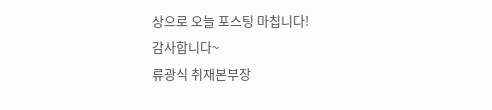상으로 오늘 포스팅 마칩니다!
감사합니다~
류광식 취재본부장